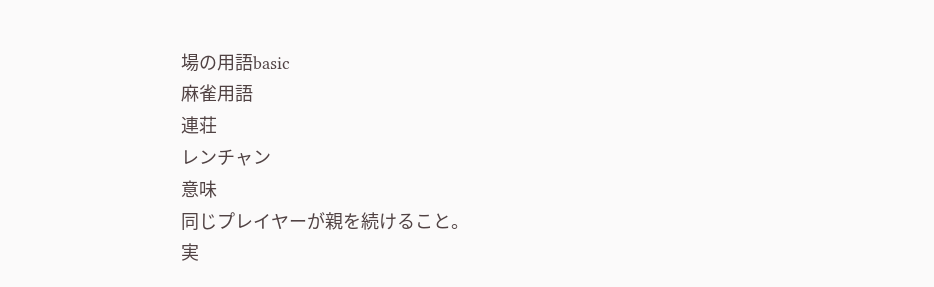場の用語basic
麻雀用語
連荘
レンチャン
意味
同じプレイヤーが親を続けること。
実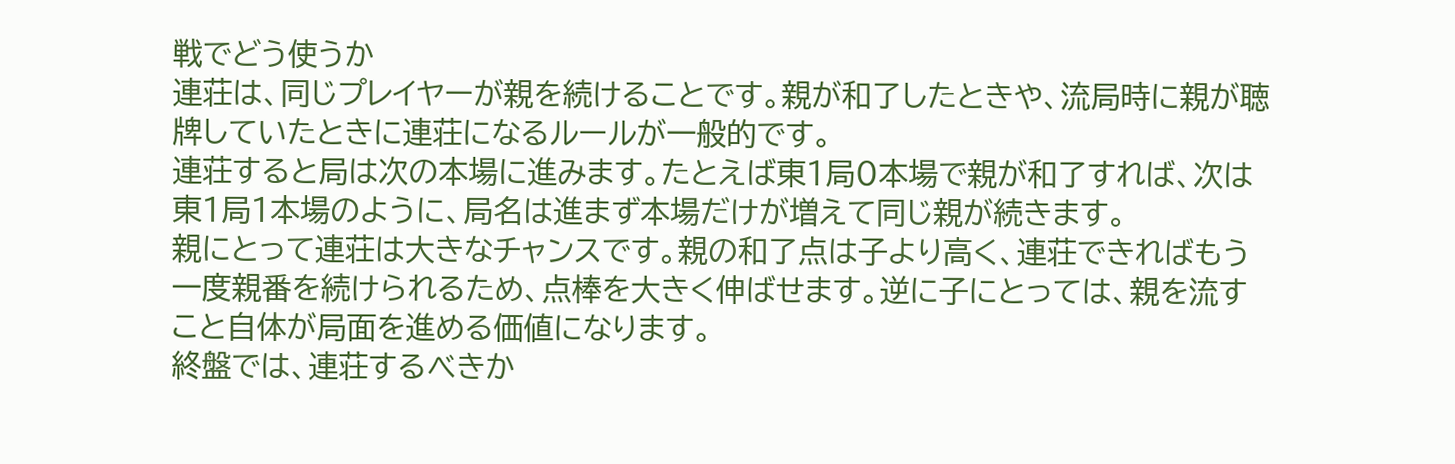戦でどう使うか
連荘は、同じプレイヤーが親を続けることです。親が和了したときや、流局時に親が聴牌していたときに連荘になるルールが一般的です。
連荘すると局は次の本場に進みます。たとえば東1局0本場で親が和了すれば、次は東1局1本場のように、局名は進まず本場だけが増えて同じ親が続きます。
親にとって連荘は大きなチャンスです。親の和了点は子より高く、連荘できればもう一度親番を続けられるため、点棒を大きく伸ばせます。逆に子にとっては、親を流すこと自体が局面を進める価値になります。
終盤では、連荘するべきか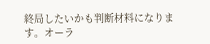終局したいかも判断材料になります。オーラ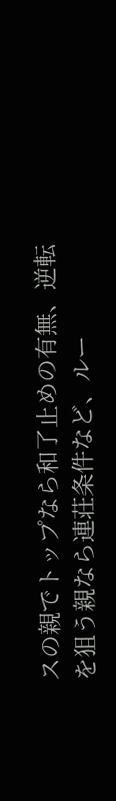スの親でトップなら和了止めの有無、逆転を狙う親なら連荘条件など、ルー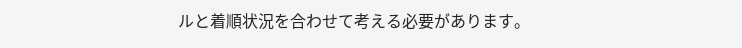ルと着順状況を合わせて考える必要があります。